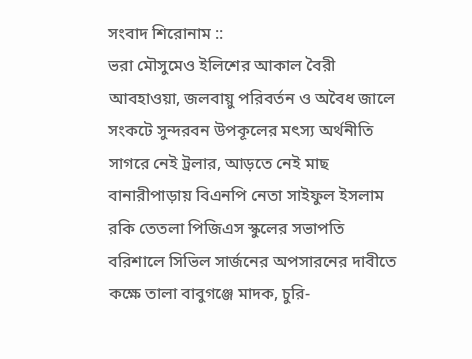সংবাদ শিরোনাম ::
ভরা মৌসুমেও ইলিশের আকাল বৈরী আবহাওয়া, জলবায়ু পরিবর্তন ও অবৈধ জালে সংকটে সুন্দরবন উপকূলের মৎস্য অর্থনীতি সাগরে নেই ট্রলার, আড়তে নেই মাছ বানারীপাড়ায় বিএনপি নেতা সাইফুল ইসলাম রকি তেতলা পিজিএস স্কুলের সভাপতি বরিশালে সিভিল সার্জনের অপসারনের দাবীতে কক্ষে তালা বাবুগঞ্জে মাদক, চুরি-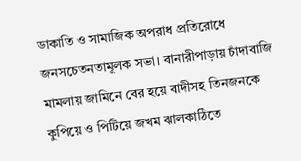ডাকাতি ও সামাজিক অপরাধ প্রতিরোধে জনসচেতনতামূলক সভা। বানারীপাড়ায় চাঁদাবাজি মামলায় জামিনে বের হয়ে বাদীসহ তিনজনকে কুপিয়ে ও পিটিয়ে জখম ঝালকাঠিতে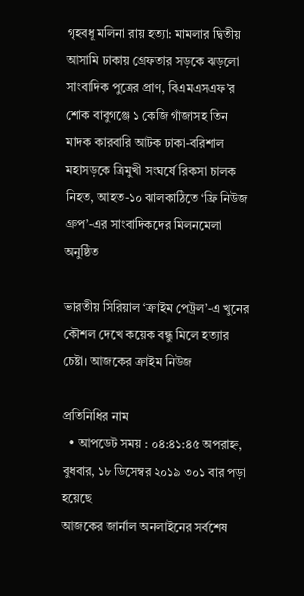গৃহবধূ মলিনা রায় হত্যা: মামলার দ্বিতীয় আসামি ঢাকায় গ্রেফতার সড়কে ঝড়লো সাংবাদিক পুত্রের প্রাণ, বিএমএসএফ’র শোক বাবুগঞ্জে ১ কেজি গাঁজাসহ তিন মাদক কারবারি আটক ঢাকা-বরিশাল মহাসড়কে ত্রিমুখী সংঘর্ষে রিকসা চালক নিহত, আহত-১০ ঝালকাঠিতে ‘ফ্রি নিউজ গ্রুপ’-এর সাংবাদিকদের মিলনমেলা অনুষ্ঠিত

ভারতীয় সিরিয়াল ‘ক্রাইম পেট্রল’-এ খুনের কৌশল দেখে কয়েক বন্ধু মিলে হত্যার চেষ্টা। আজকের ক্রাইম নিউজ

প্রতিনিধির নাম
  • আপডেট সময় : ০৪:৪১:৪৫ অপরাহ্ন, বুধবার, ১৮ ডিসেম্বর ২০১৯ ৩০১ বার পড়া হয়েছে
আজকের জার্নাল অনলাইনের সর্বশেষ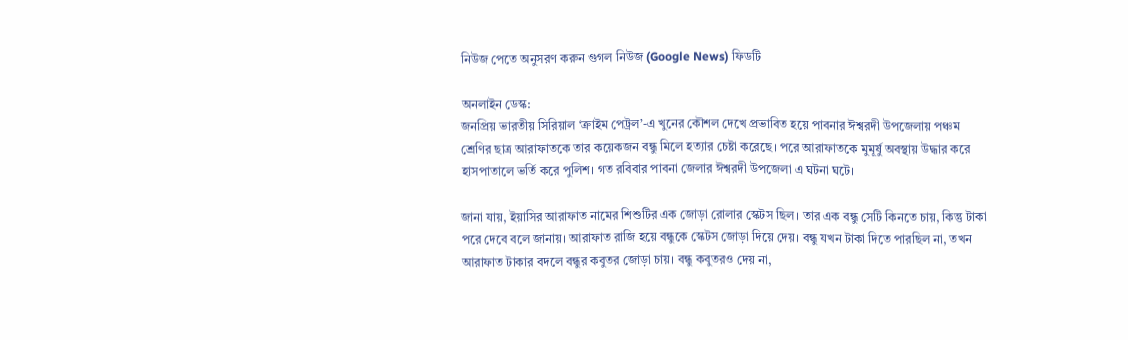নিউজ পেতে অনুসরণ করুন গুগল নিউজ (Google News) ফিডটি

অনলাইন ডেস্ক:
জনপ্রিয় ভারতীয় সিরিয়াল ‘ক্রাইম পেট্রল’-এ খুনের কৌশল দেখে প্রভাবিত হয়ে পাবনার ঈশ্বরদী উপজেলায় পঞ্চম শ্রেণির ছাত্র আরাফাতকে তার কয়েকজন বন্ধু মিলে হত্যার চেষ্টা করেছে। পরে আরাফাতকে মুমূর্ষু অবস্থায় উদ্ধার করে হাসপাতালে ভর্তি করে পুলিশ। গত রবিবার পাবনা জেলার ঈশ্বরদী উপজেলা এ ঘটনা ঘটে।

জানা যায়, ইয়াসির আরাফাত নামের শিশুটির এক জোড়া রোলার স্কেটস ছিল। তার এক বন্ধু সেটি কিনতে চায়, কিন্তু টাকা পরে দেবে বলে জানায়। আরাফাত রাজি হয়ে বন্ধুকে স্কেটস জোড়া দিয়ে দেয়। বন্ধু যখন টাকা দিতে পারছিল না, তখন আরাফাত টাকার বদলে বন্ধুর কবুতর জোড়া চায়। বন্ধু কবুতরও দেয় না,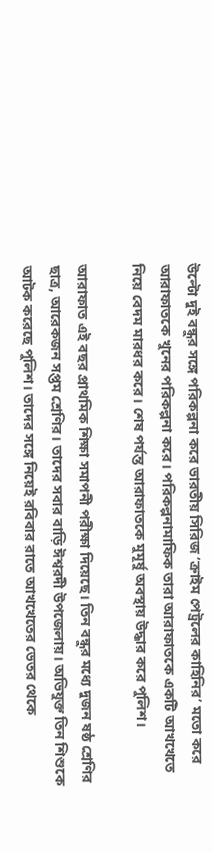উল্টো দুই বন্ধুর সঙ্গে পরিকল্পনা করে ভারতীয় সিরিজ ‘ক্রাইম পেট্রলের কাহিনির’ মতো করে আরাফাতকে খুনের পরিকল্পনা করে। পরিকল্পনামাফিক তারা আরাফাতকে একটি আখখেতে নিয়ে বেদম মারধর করে। শেষ পর্যন্ত আরাফাতকে মুমূর্ষু অবস্থায় উদ্ধার করে পুলিশ।

আরাফাত এই বছর প্রাথমিক শিক্ষা সমাপনী পরীক্ষা দিয়েছে। তিন বন্ধুর মধ্যে দুজন ষষ্ঠ শ্রেণির ছাত্র, আরেকজন সপ্তম শ্রেণির। তাদের সবার বাড়ি ঈশ্বরদী উপজেলায়। অভিযুক্ত তিন শিশুকে আটক করেছে পুলিশ। তাদের সঙ্গে নিয়েই রবিবার রাতে আখখেতের ভেতর থেকে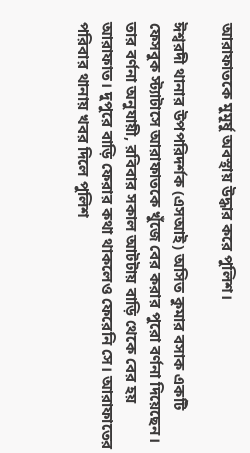আরাফাতকে মুমূর্ষু অবস্থায় উদ্ধার করে পুলিশ।

ঈশ্বরদী থানার উপপরিদর্শক (এসআই) অসিত কুমার বসাক একটি ফেসবুক স্ট্যাটাসে আরাফাতকে খুঁজে বের করার পুরো বর্ণনা দিয়েছেন। তার বর্ণনা অনুযায়ী, রবিবার সকাল আটটায় বাড়ি থেকে বের হয় আরাফাত। দুপুরে বাড়ি ফেরার কথা থাকলেও ফেরেনি সে। আরাফাতের পরিবার থানায় খবর দিলে পুলিশ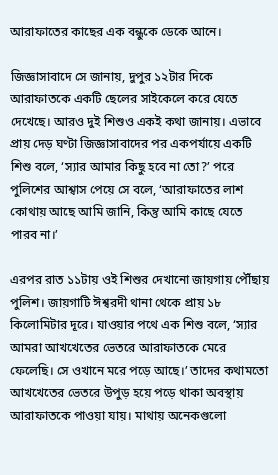আরাফাতের কাছের এক বন্ধুকে ডেকে আনে।

জিজ্ঞাসাবাদে সে জানায়, দুপুর ১২টার দিকে আরাফাতকে একটি ছেলের সাইকেলে করে যেতে দেখেছে। আরও দুই শিশুও একই কথা জানায়। এভাবে প্রায় দেড় ঘণ্টা জিজ্ঞাসাবাদের পর একপর্যায়ে একটি শিশু বলে, ‘স্যার আমার কিছু হবে না তো?’ পরে পুলিশের আশ্বাস পেয়ে সে বলে, ‘আরাফাতের লাশ কোথায় আছে আমি জানি, কিন্তু আমি কাছে যেতে পারব না।’

এরপর রাত ১১টায় ওই শিশুর দেখানো জায়গায় পৌঁছায় পুলিশ। জায়গাটি ঈশ্বরদী থানা থেকে প্রায় ১৮ কিলোমিটার দূরে। যাওয়ার পথে এক শিশু বলে, ‘স্যার আমরা আখখেতের ভেতরে আরাফাতকে মেরে ফেলেছি। সে ওখানে মরে পড়ে আছে।’ তাদের কথামতো আখখেতের ভেতরে উপুড় হয়ে পড়ে থাকা অবস্থায় আরাফাতকে পাওয়া যায়। মাথায় অনেকগুলো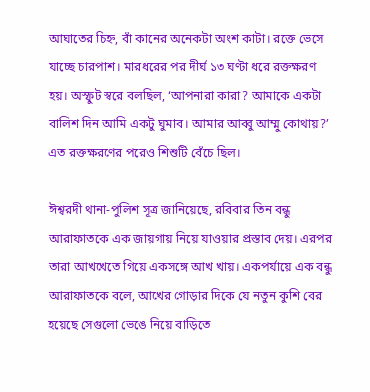আঘাতের চিহ্ন, বাঁ কানের অনেকটা অংশ কাটা। রক্তে ভেসে যাচ্ছে চারপাশ। মারধরের পর দীর্ঘ ১৩ ঘণ্টা ধরে রক্তক্ষরণ হয়। অস্ফুট স্বরে বলছিল, ‘আপনারা কারা? আমাকে একটা বালিশ দিন আমি একটু ঘুমাব। আমার আব্বু আম্মু কোথায়?’ এত রক্তক্ষরণের পরেও শিশুটি বেঁচে ছিল।

ঈশ্বরদী থানা-পুলিশ সূত্র জানিয়েছে, রবিবার তিন বন্ধু আরাফাতকে এক জায়গায় নিয়ে যাওয়ার প্রস্তাব দেয়। এরপর তারা আখখেতে গিয়ে একসঙ্গে আখ খায়। একপর্যায়ে এক বন্ধু আরাফাতকে বলে, আখের গোড়ার দিকে যে নতুন কুশি বের হয়েছে সেগুলো ভেঙে নিয়ে বাড়িতে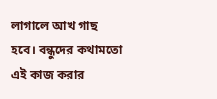লাগালে আখ গাছ হবে। বন্ধুদের কথামতো এই কাজ করার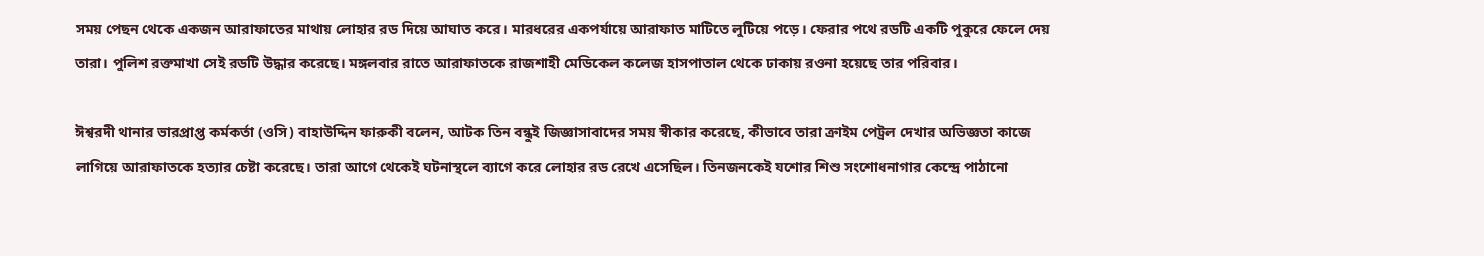সময় পেছন থেকে একজন আরাফাতের মাথায় লোহার রড দিয়ে আঘাত করে। মারধরের একপর্যায়ে আরাফাত মাটিতে লুটিয়ে পড়ে। ফেরার পথে রডটি একটি পুকুরে ফেলে দেয় তারা। পুলিশ রক্তমাখা সেই রডটি উদ্ধার করেছে। মঙ্গলবার রাতে আরাফাতকে রাজশাহী মেডিকেল কলেজ হাসপাতাল থেকে ঢাকায় রওনা হয়েছে তার পরিবার।

ঈশ্বরদী থানার ভারপ্রাপ্ত কর্মকর্তা (ওসি) বাহাউদ্দিন ফারুকী বলেন, আটক তিন বন্ধুই জিজ্ঞাসাবাদের সময় স্বীকার করেছে, কীভাবে তারা ক্রাইম পেট্রল দেখার অভিজ্ঞতা কাজে লাগিয়ে আরাফাতকে হত্যার চেষ্টা করেছে। তারা আগে থেকেই ঘটনাস্থলে ব্যাগে করে লোহার রড রেখে এসেছিল। তিনজনকেই যশোর শিশু সংশোধনাগার কেন্দ্রে পাঠানো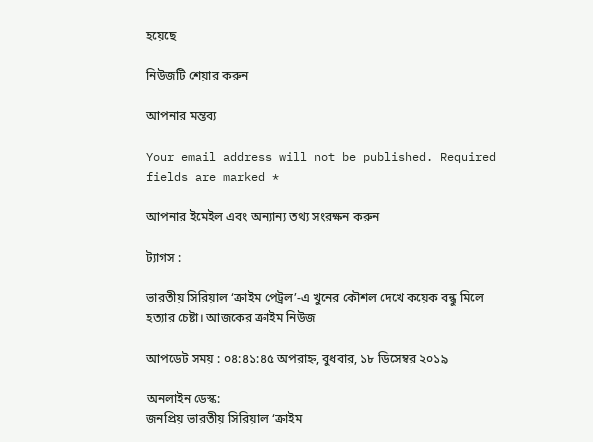হয়েছে

নিউজটি শেয়ার করুন

আপনার মন্তব্য

Your email address will not be published. Required fields are marked *

আপনার ইমেইল এবং অন্যান্য তথ্য সংরক্ষন করুন

ট্যাগস :

ভারতীয় সিরিয়াল ‘ক্রাইম পেট্রল’-এ খুনের কৌশল দেখে কয়েক বন্ধু মিলে হত্যার চেষ্টা। আজকের ক্রাইম নিউজ

আপডেট সময় : ০৪:৪১:৪৫ অপরাহ্ন, বুধবার, ১৮ ডিসেম্বর ২০১৯

অনলাইন ডেস্ক:
জনপ্রিয় ভারতীয় সিরিয়াল ‘ক্রাইম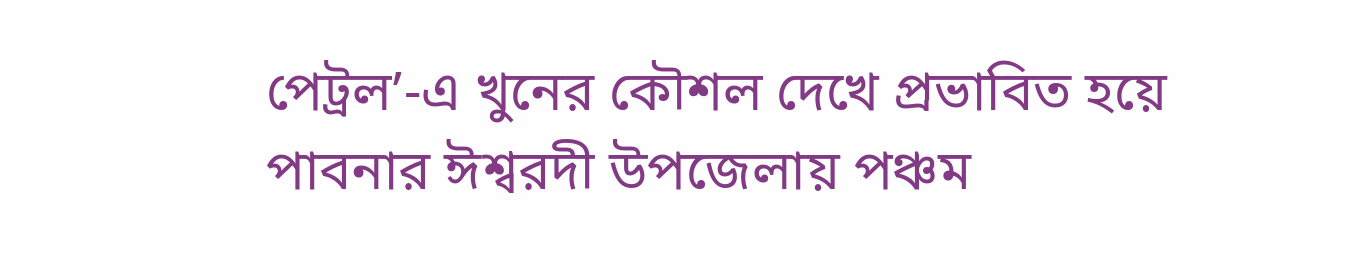পেট্রল’-এ খুনের কৌশল দেখে প্রভাবিত হয়ে পাবনার ঈশ্বরদী উপজেলায় পঞ্চম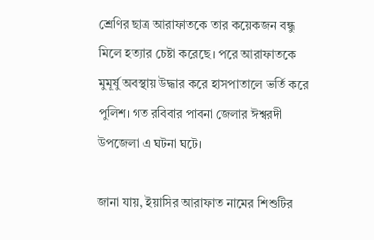শ্রেণির ছাত্র আরাফাতকে তার কয়েকজন বন্ধু মিলে হত্যার চেষ্টা করেছে। পরে আরাফাতকে মুমূর্ষু অবস্থায় উদ্ধার করে হাসপাতালে ভর্তি করে পুলিশ। গত রবিবার পাবনা জেলার ঈশ্বরদী উপজেলা এ ঘটনা ঘটে।

জানা যায়, ইয়াসির আরাফাত নামের শিশুটির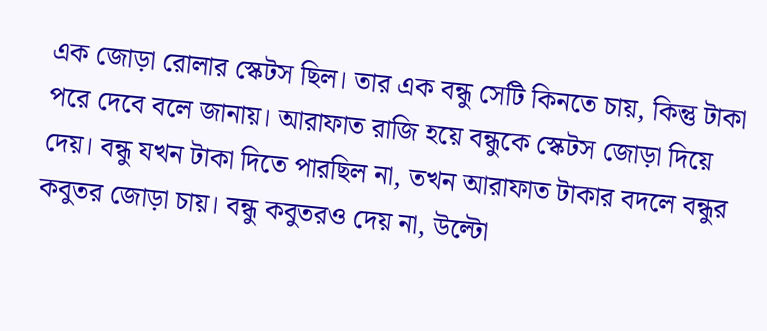এক জোড়া রোলার স্কেটস ছিল। তার এক বন্ধু সেটি কিনতে চায়, কিন্তু টাকা পরে দেবে বলে জানায়। আরাফাত রাজি হয়ে বন্ধুকে স্কেটস জোড়া দিয়ে দেয়। বন্ধু যখন টাকা দিতে পারছিল না, তখন আরাফাত টাকার বদলে বন্ধুর কবুতর জোড়া চায়। বন্ধু কবুতরও দেয় না, উল্টো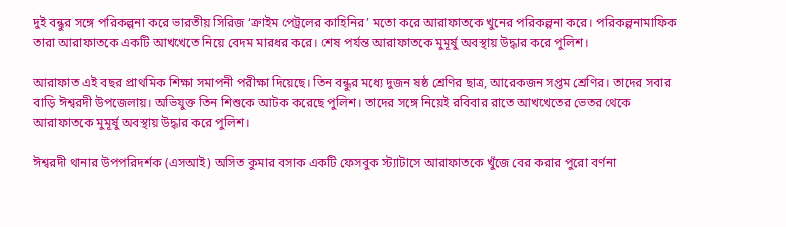দুই বন্ধুর সঙ্গে পরিকল্পনা করে ভারতীয় সিরিজ ‘ক্রাইম পেট্রলের কাহিনির’ মতো করে আরাফাতকে খুনের পরিকল্পনা করে। পরিকল্পনামাফিক তারা আরাফাতকে একটি আখখেতে নিয়ে বেদম মারধর করে। শেষ পর্যন্ত আরাফাতকে মুমূর্ষু অবস্থায় উদ্ধার করে পুলিশ।

আরাফাত এই বছর প্রাথমিক শিক্ষা সমাপনী পরীক্ষা দিয়েছে। তিন বন্ধুর মধ্যে দুজন ষষ্ঠ শ্রেণির ছাত্র, আরেকজন সপ্তম শ্রেণির। তাদের সবার বাড়ি ঈশ্বরদী উপজেলায়। অভিযুক্ত তিন শিশুকে আটক করেছে পুলিশ। তাদের সঙ্গে নিয়েই রবিবার রাতে আখখেতের ভেতর থেকে আরাফাতকে মুমূর্ষু অবস্থায় উদ্ধার করে পুলিশ।

ঈশ্বরদী থানার উপপরিদর্শক (এসআই) অসিত কুমার বসাক একটি ফেসবুক স্ট্যাটাসে আরাফাতকে খুঁজে বের করার পুরো বর্ণনা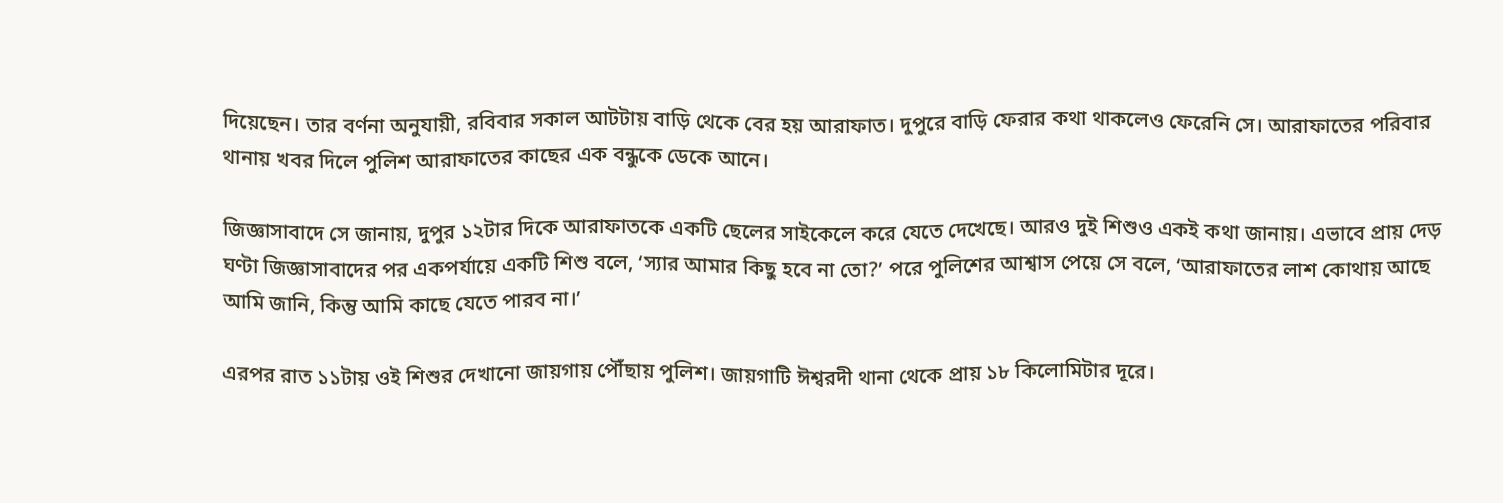দিয়েছেন। তার বর্ণনা অনুযায়ী, রবিবার সকাল আটটায় বাড়ি থেকে বের হয় আরাফাত। দুপুরে বাড়ি ফেরার কথা থাকলেও ফেরেনি সে। আরাফাতের পরিবার থানায় খবর দিলে পুলিশ আরাফাতের কাছের এক বন্ধুকে ডেকে আনে।

জিজ্ঞাসাবাদে সে জানায়, দুপুর ১২টার দিকে আরাফাতকে একটি ছেলের সাইকেলে করে যেতে দেখেছে। আরও দুই শিশুও একই কথা জানায়। এভাবে প্রায় দেড় ঘণ্টা জিজ্ঞাসাবাদের পর একপর্যায়ে একটি শিশু বলে, ‘স্যার আমার কিছু হবে না তো?’ পরে পুলিশের আশ্বাস পেয়ে সে বলে, ‘আরাফাতের লাশ কোথায় আছে আমি জানি, কিন্তু আমি কাছে যেতে পারব না।’

এরপর রাত ১১টায় ওই শিশুর দেখানো জায়গায় পৌঁছায় পুলিশ। জায়গাটি ঈশ্বরদী থানা থেকে প্রায় ১৮ কিলোমিটার দূরে।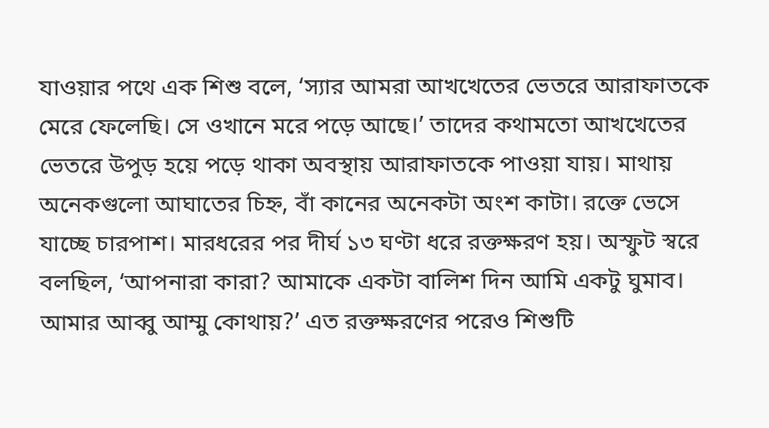যাওয়ার পথে এক শিশু বলে, ‘স্যার আমরা আখখেতের ভেতরে আরাফাতকে মেরে ফেলেছি। সে ওখানে মরে পড়ে আছে।’ তাদের কথামতো আখখেতের ভেতরে উপুড় হয়ে পড়ে থাকা অবস্থায় আরাফাতকে পাওয়া যায়। মাথায় অনেকগুলো আঘাতের চিহ্ন, বাঁ কানের অনেকটা অংশ কাটা। রক্তে ভেসে যাচ্ছে চারপাশ। মারধরের পর দীর্ঘ ১৩ ঘণ্টা ধরে রক্তক্ষরণ হয়। অস্ফুট স্বরে বলছিল, ‘আপনারা কারা? আমাকে একটা বালিশ দিন আমি একটু ঘুমাব। আমার আব্বু আম্মু কোথায়?’ এত রক্তক্ষরণের পরেও শিশুটি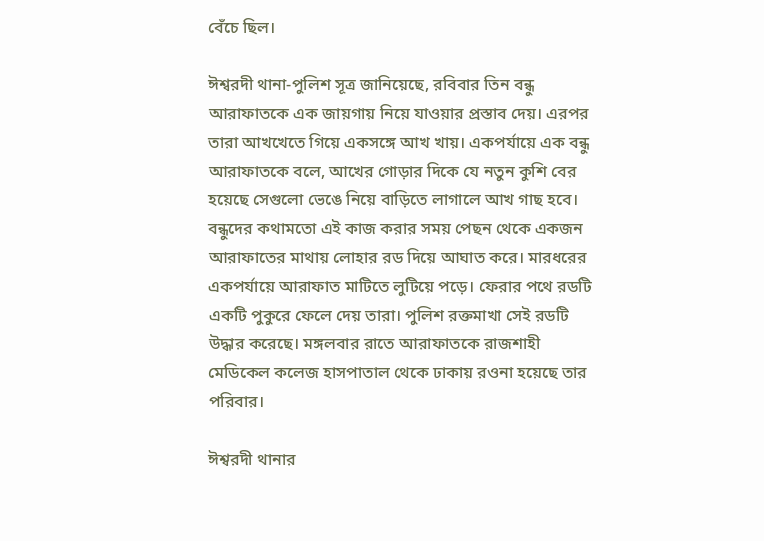বেঁচে ছিল।

ঈশ্বরদী থানা-পুলিশ সূত্র জানিয়েছে, রবিবার তিন বন্ধু আরাফাতকে এক জায়গায় নিয়ে যাওয়ার প্রস্তাব দেয়। এরপর তারা আখখেতে গিয়ে একসঙ্গে আখ খায়। একপর্যায়ে এক বন্ধু আরাফাতকে বলে, আখের গোড়ার দিকে যে নতুন কুশি বের হয়েছে সেগুলো ভেঙে নিয়ে বাড়িতে লাগালে আখ গাছ হবে। বন্ধুদের কথামতো এই কাজ করার সময় পেছন থেকে একজন আরাফাতের মাথায় লোহার রড দিয়ে আঘাত করে। মারধরের একপর্যায়ে আরাফাত মাটিতে লুটিয়ে পড়ে। ফেরার পথে রডটি একটি পুকুরে ফেলে দেয় তারা। পুলিশ রক্তমাখা সেই রডটি উদ্ধার করেছে। মঙ্গলবার রাতে আরাফাতকে রাজশাহী মেডিকেল কলেজ হাসপাতাল থেকে ঢাকায় রওনা হয়েছে তার পরিবার।

ঈশ্বরদী থানার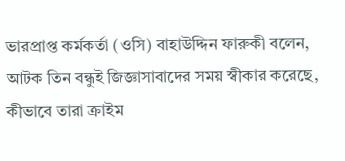ভারপ্রাপ্ত কর্মকর্তা (ওসি) বাহাউদ্দিন ফারুকী বলেন, আটক তিন বন্ধুই জিজ্ঞাসাবাদের সময় স্বীকার করেছে, কীভাবে তারা ক্রাইম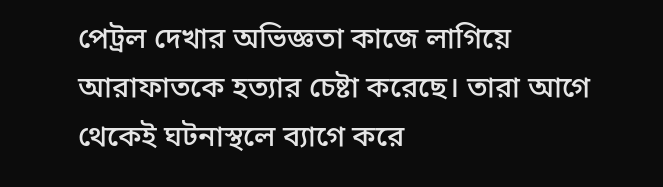পেট্রল দেখার অভিজ্ঞতা কাজে লাগিয়ে আরাফাতকে হত্যার চেষ্টা করেছে। তারা আগে থেকেই ঘটনাস্থলে ব্যাগে করে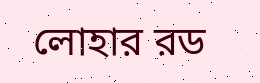লোহার রড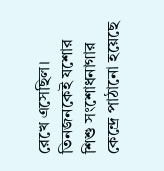রেখে এসেছিল। তিনজনকেই যশোর শিশু সংশোধনাগার কেন্দ্রে পাঠানো হয়েছে